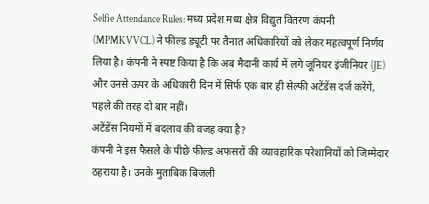Selfie Attendance Rules: मध्य प्रदेश मध्य क्षेत्र विद्युत वितरण कंपनी (MPMKVVCL) ने फील्ड ड्यूटी पर तैनात अधिकारियों को लेकर महत्वपूर्ण निर्णय लिया है। कंपनी ने स्पष्ट किया है कि अब मैदानी कार्य में लगे जूनियर इंजीनियर (JE) और उनसे ऊपर के अधिकारी दिन में सिर्फ एक बार ही सेल्फी अटेंडेंस दर्ज करेंगे, पहले की तरह दो बार नहीं।
अटेंडेंस नियमों में बदलाव की वजह क्या है?
कंपनी ने इस फैसले के पीछे फील्ड अफसरों की व्यावहारिक परेशानियों को जिम्मेदार ठहराया है। उनके मुताबिक बिजली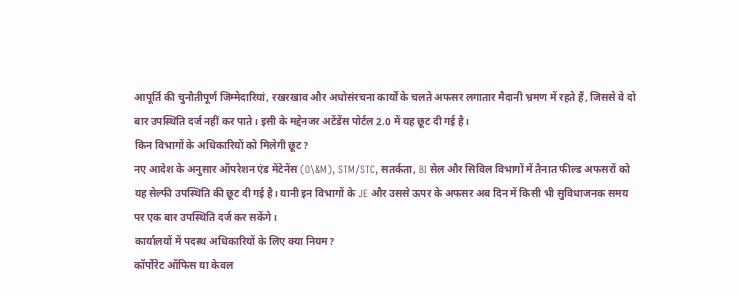आपूर्ति की चुनौतीपूर्ण जिम्मेदारियां, रखरखाव और अधोसंरचना कार्यों के चलते अफसर लगातार मैदानी भ्रमण में रहते हैं, जिससे वे दो बार उपस्थिति दर्ज नहीं कर पाते। इसी के मद्देनजर अटेंडेंस पोर्टल 2.0 में यह छूट दी गई है।
किन विभागों के अधिकारियों को मिलेगी छूट?
नए आदेश के अनुसार ऑपरेशन एंड मेंटेनेंस (O\&M), STM/STC, सतर्कता, BI सेल और सिविल विभागों में तैनात फील्ड अफसरों को यह सेल्फी उपस्थिति की छूट दी गई है। यानी इन विभागों के JE और उससे ऊपर के अफसर अब दिन में किसी भी सुविधाजनक समय पर एक बार उपस्थिति दर्ज कर सकेंगे।
कार्यालयों में पदस्थ अधिकारियों के लिए क्या नियम?
कॉर्पोरेट ऑफिस या केवल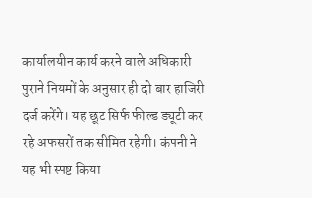कार्यालयीन कार्य करने वाले अधिकारी पुराने नियमों के अनुसार ही दो बार हाजिरी दर्ज करेंगे। यह छूट सिर्फ फील्ड ड्यूटी कर रहे अफसरों तक सीमित रहेगी। कंपनी ने यह भी स्पष्ट किया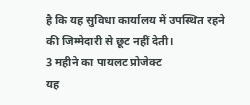है कि यह सुविधा कार्यालय में उपस्थित रहने की जिम्मेदारी से छूट नहीं देती।
3 महीने का पायलट प्रोजेक्ट
यह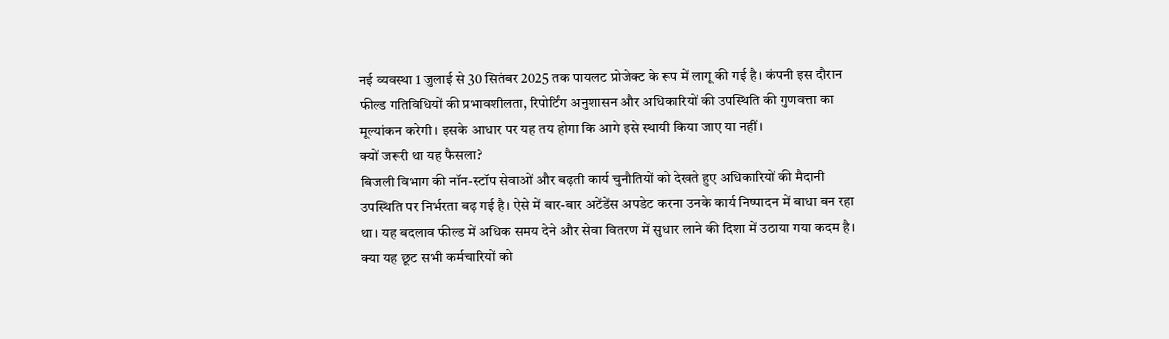नई व्यवस्था 1 जुलाई से 30 सितंबर 2025 तक पायलट प्रोजेक्ट के रूप में लागू की गई है। कंपनी इस दौरान फील्ड गतिविधियों की प्रभावशीलता, रिपोर्टिंग अनुशासन और अधिकारियों की उपस्थिति की गुणवत्ता का मूल्यांकन करेगी। इसके आधार पर यह तय होगा कि आगे इसे स्थायी किया जाए या नहीं।
क्यों जरूरी था यह फैसला?
बिजली विभाग की नॉन-स्टॉप सेवाओं और बढ़ती कार्य चुनौतियों को देखते हुए अधिकारियों की मैदानी उपस्थिति पर निर्भरता बढ़ गई है। ऐसे में बार-बार अटेंडेंस अपडेट करना उनके कार्य निष्पादन में बाधा बन रहा था। यह बदलाव फील्ड में अधिक समय देने और सेवा वितरण में सुधार लाने की दिशा में उठाया गया कदम है।
क्या यह छूट सभी कर्मचारियों को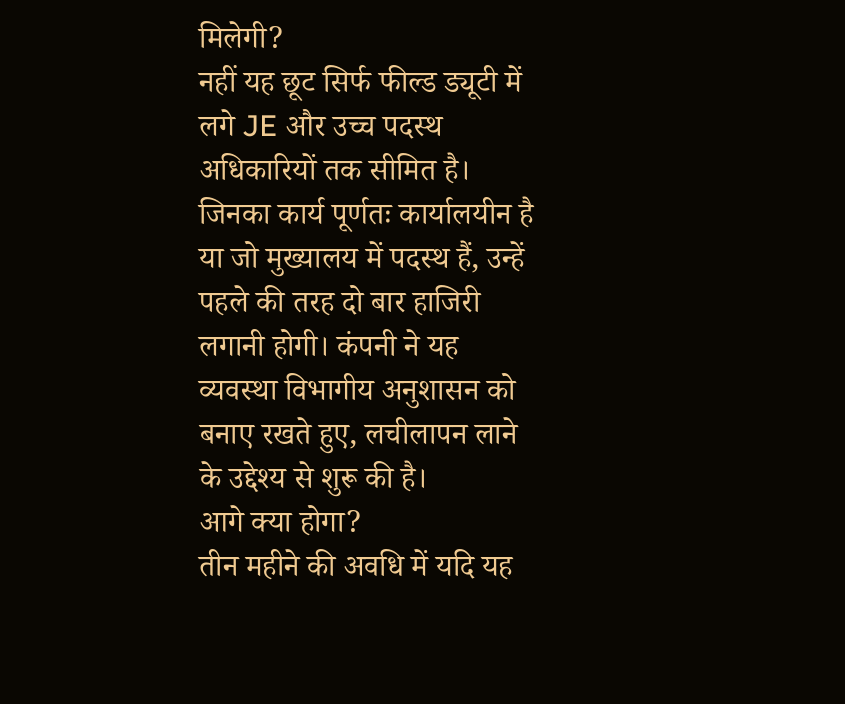मिलेगी?
नहीं यह छूट सिर्फ फील्ड ड्यूटी में लगे JE और उच्च पदस्थ अधिकारियों तक सीमित है। जिनका कार्य पूर्णतः कार्यालयीन है या जो मुख्यालय में पदस्थ हैं, उन्हें पहले की तरह दो बार हाजिरी लगानी होगी। कंपनी ने यह व्यवस्था विभागीय अनुशासन को बनाए रखते हुए, लचीलापन लाने के उद्देश्य से शुरू की है।
आगे क्या होगा?
तीन महीने की अवधि में यदि यह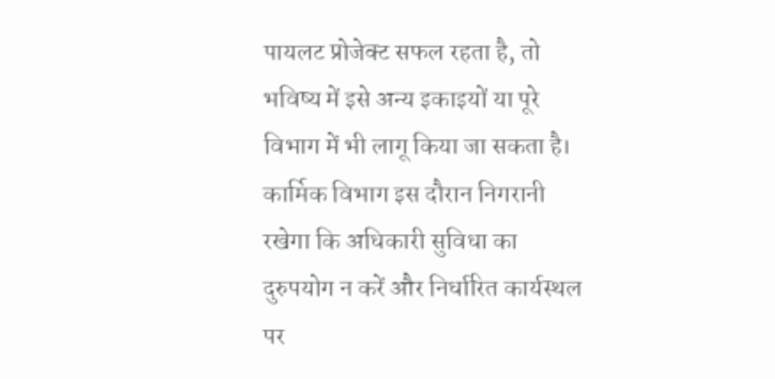पायलट प्रोजेक्ट सफल रहता है, तो भविष्य में इसे अन्य इकाइयों या पूरे विभाग में भी लागू किया जा सकता है। कार्मिक विभाग इस दौरान निगरानी रखेगा कि अधिकारी सुविधा का दुरुपयोग न करें और निर्धारित कार्यस्थल पर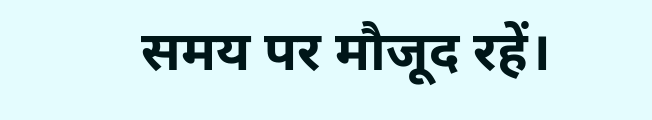समय पर मौजूद रहें।